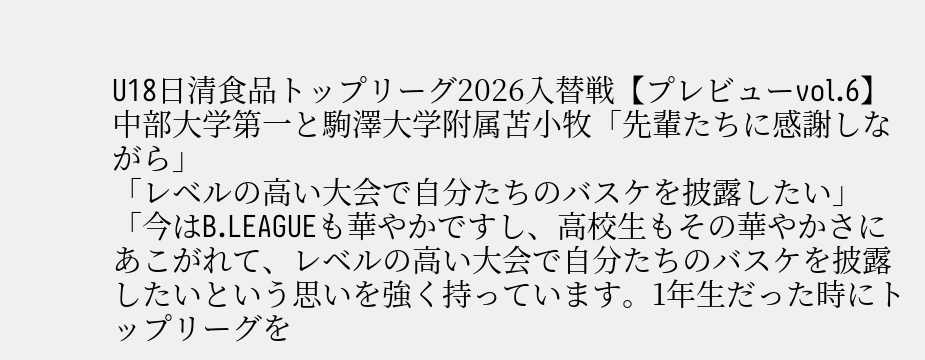U18日清食品トップリーグ2026入替戦【プレビューvol.6】中部大学第一と駒澤大学附属苫小牧「先輩たちに感謝しながら」
「レベルの高い大会で自分たちのバスケを披露したい」
「今はB.LEAGUEも華やかですし、高校生もその華やかさにあこがれて、レベルの高い大会で自分たちのバスケを披露したいという思いを強く持っています。1年生だった時にトップリーグを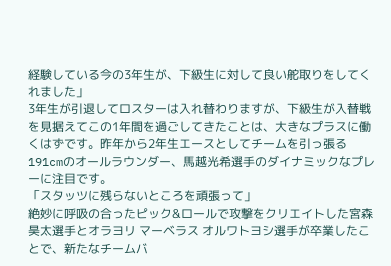経験している今の3年生が、下級生に対して良い舵取りをしてくれました」
3年生が引退してロスターは入れ替わりますが、下級生が入替戦を見据えてこの1年間を過ごしてきたことは、大きなプラスに働くはずです。昨年から2年生エースとしてチームを引っ張る191cmのオールラウンダー、馬越光希選手のダイナミックなプレーに注目です。
「スタッツに残らないところを頑張って」
絶妙に呼吸の合ったピック&ロールで攻撃をクリエイトした宮森昊太選手とオラヨリ マーベラス オルワトヨシ選手が卒業したことで、新たなチームバ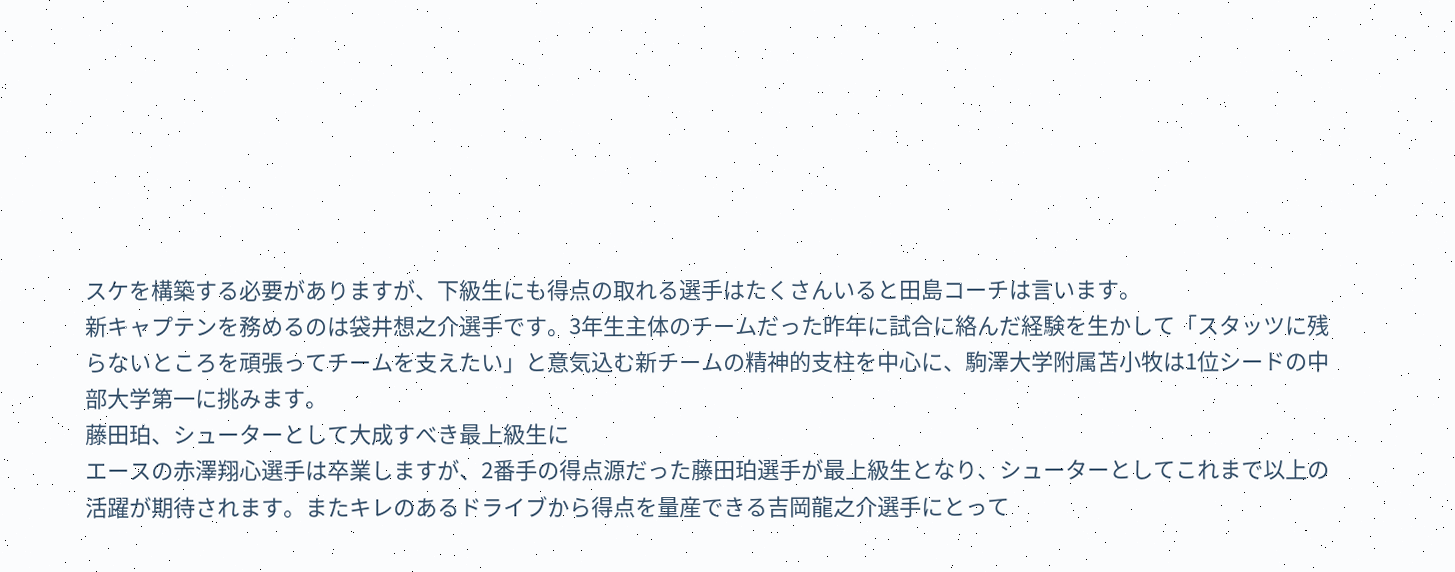スケを構築する必要がありますが、下級生にも得点の取れる選手はたくさんいると田島コーチは言います。
新キャプテンを務めるのは袋井想之介選手です。3年生主体のチームだった昨年に試合に絡んだ経験を生かして「スタッツに残らないところを頑張ってチームを支えたい」と意気込む新チームの精神的支柱を中心に、駒澤大学附属苫小牧は1位シードの中部大学第一に挑みます。
藤田珀、シューターとして大成すべき最上級生に
エースの赤澤翔心選手は卒業しますが、2番手の得点源だった藤田珀選手が最上級生となり、シューターとしてこれまで以上の活躍が期待されます。またキレのあるドライブから得点を量産できる吉岡龍之介選手にとって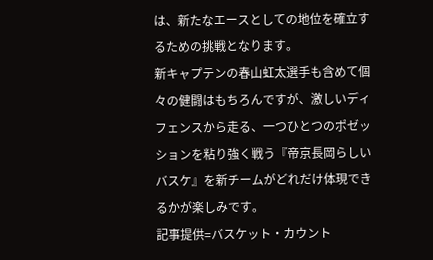は、新たなエースとしての地位を確立するための挑戦となります。
新キャプテンの春山虹太選手も含めて個々の健闘はもちろんですが、激しいディフェンスから走る、一つひとつのポゼッションを粘り強く戦う『帝京長岡らしいバスケ』を新チームがどれだけ体現できるかが楽しみです。
記事提供=バスケット・カウント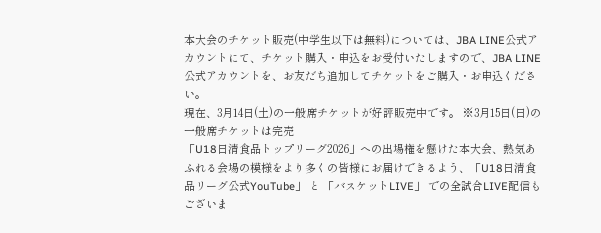本大会のチケット販売(中学生以下は無料)については、JBA LINE公式アカウントにて、チケット購入・申込をお受付いたしますので、JBA LINE公式アカウントを、お友だち追加してチケットをご購入・お申込ください。
現在、3月14日(土)の一般席チケットが好評販売中です。 ※3月15日(日)の一般席チケットは完売
「U18日清食品トップリーグ2026」への出場権を懸けた本大会、熱気あふれる会場の模様をより多くの皆様にお届けできるよう、「U18日清食品リーグ公式YouTube」 と 「バスケットLIVE」 での全試合LIVE配信もございま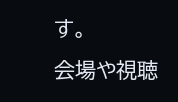す。
会場や視聴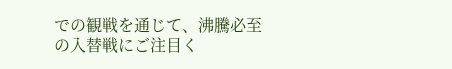での観戦を通じて、沸騰必至の入替戦にご注目く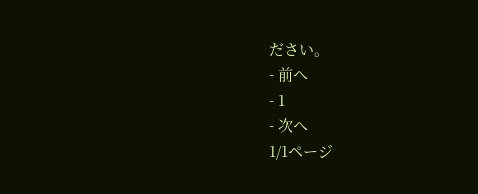ださい。
- 前へ
- 1
- 次へ
1/1ページ